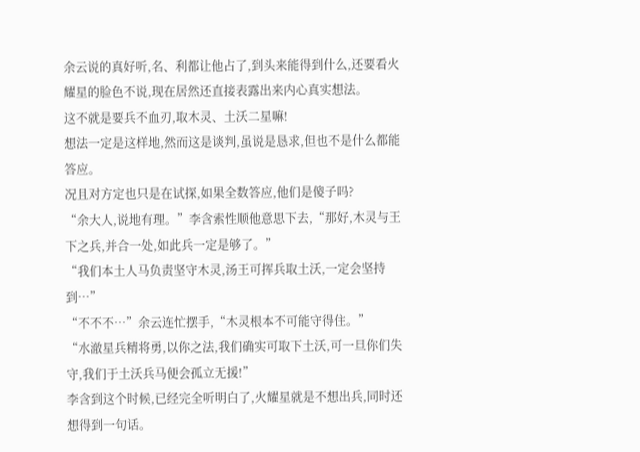余云说的真好听,名、利都让他占了,到头来能得到什么,还要看火耀星的脸色不说,现在居然还直接表露出来内心真实想法。
这不就是要兵不血刃,取木灵、土沃二星嘛!
想法一定是这样地,然而这是谈判,虽说是恳求,但也不是什么都能答应。
况且对方定也只是在试探,如果全数答应,他们是傻子吗?
“余大人,说地有理。”李含索性顺他意思下去,“那好,木灵与王下之兵,并合一处,如此兵一定是够了。”
“我们本土人马负责坚守木灵,汤王可挥兵取土沃,一定会坚持到…”
“不不不…”余云连忙摆手,“木灵根本不可能守得住。”
“水澈星兵精将勇,以你之法,我们确实可取下土沃,可一旦你们失守,我们于土沃兵马便会孤立无援!”
李含到这个时候,已经完全听明白了,火耀星就是不想出兵,同时还想得到一句话。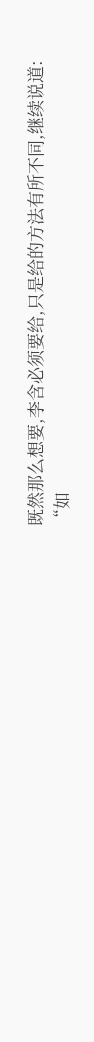既然那么想要,李含必须要给,只是给的方法有所不同,继续说道:
“如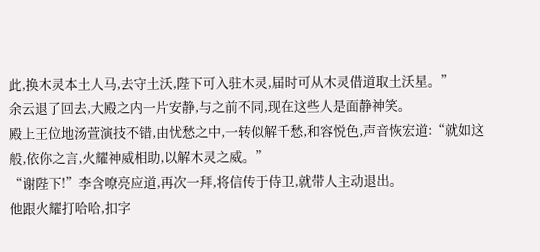此,换木灵本土人马,去守土沃,陛下可入驻木灵,届时可从木灵借道取土沃星。”
余云退了回去,大殿之内一片安静,与之前不同,现在这些人是面静神笑。
殿上王位地汤萱演技不错,由忧愁之中,一转似解千愁,和容悦色,声音恢宏道:“就如这般,依你之言,火耀神威相助,以解木灵之威。”
“谢陛下!”李含嘹亮应道,再次一拜,将信传于侍卫,就带人主动退出。
他跟火耀打哈哈,扣字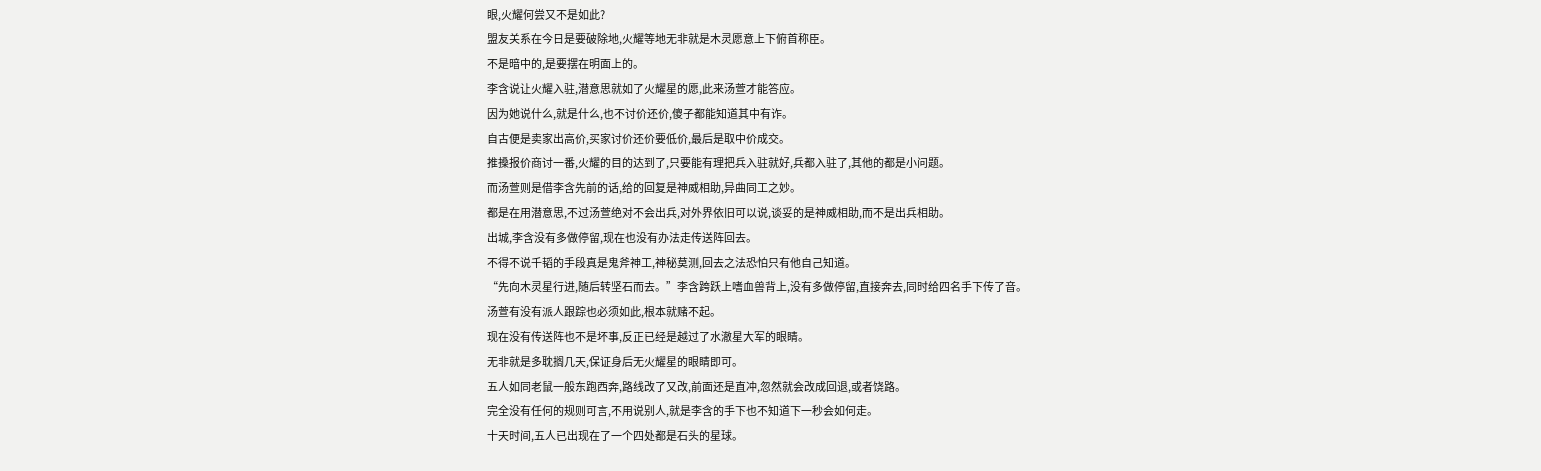眼,火耀何尝又不是如此?
盟友关系在今日是要破除地,火耀等地无非就是木灵愿意上下俯首称臣。
不是暗中的,是要摆在明面上的。
李含说让火耀入驻,潜意思就如了火耀星的愿,此来汤萱才能答应。
因为她说什么,就是什么,也不讨价还价,傻子都能知道其中有诈。
自古便是卖家出高价,买家讨价还价要低价,最后是取中价成交。
推搡报价商讨一番,火耀的目的达到了,只要能有理把兵入驻就好,兵都入驻了,其他的都是小问题。
而汤萱则是借李含先前的话,给的回复是神威相助,异曲同工之妙。
都是在用潜意思,不过汤萱绝对不会出兵,对外界依旧可以说,谈妥的是神威相助,而不是出兵相助。
出城,李含没有多做停留,现在也没有办法走传送阵回去。
不得不说千韬的手段真是鬼斧神工,神秘莫测,回去之法恐怕只有他自己知道。
“先向木灵星行进,随后转坚石而去。”李含跨跃上嗜血兽背上,没有多做停留,直接奔去,同时给四名手下传了音。
汤萱有没有派人跟踪也必须如此,根本就赌不起。
现在没有传送阵也不是坏事,反正已经是越过了水澈星大军的眼睛。
无非就是多耽搁几天,保证身后无火耀星的眼睛即可。
五人如同老鼠一般东跑西奔,路线改了又改,前面还是直冲,忽然就会改成回退,或者饶路。
完全没有任何的规则可言,不用说别人,就是李含的手下也不知道下一秒会如何走。
十天时间,五人已出现在了一个四处都是石头的星球。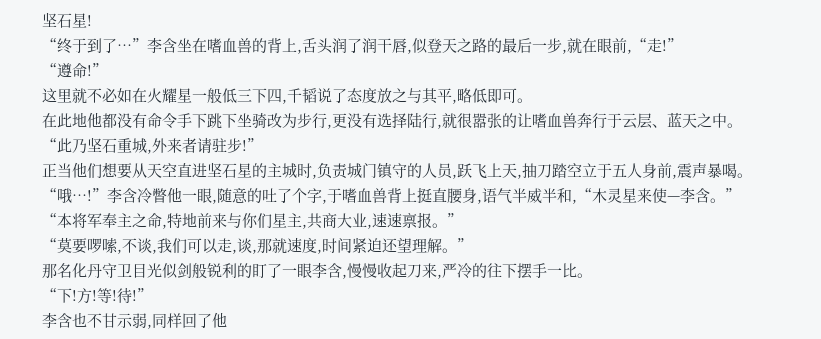坚石星!
“终于到了…”李含坐在嗜血兽的背上,舌头润了润干唇,似登天之路的最后一步,就在眼前,“走!”
“遵命!”
这里就不必如在火耀星一般低三下四,千韬说了态度放之与其平,略低即可。
在此地他都没有命令手下跳下坐骑改为步行,更没有选择陆行,就很嚣张的让嗜血兽奔行于云层、蓝天之中。
“此乃坚石重城,外来者请驻步!”
正当他们想要从天空直进坚石星的主城时,负责城门镇守的人员,跃飞上天,抽刀踏空立于五人身前,震声暴喝。
“哦…!”李含冷瞥他一眼,随意的吐了个字,于嗜血兽背上挺直腰身,语气半威半和,“木灵星来使—李含。”
“本将军奉主之命,特地前来与你们星主,共商大业,速速禀报。”
“莫要啰嗦,不谈,我们可以走,谈,那就速度,时间紧迫还望理解。”
那名化丹守卫目光似剑般锐利的盯了一眼李含,慢慢收起刀来,严冷的往下摆手一比。
“下!方!等!待!”
李含也不甘示弱,同样回了他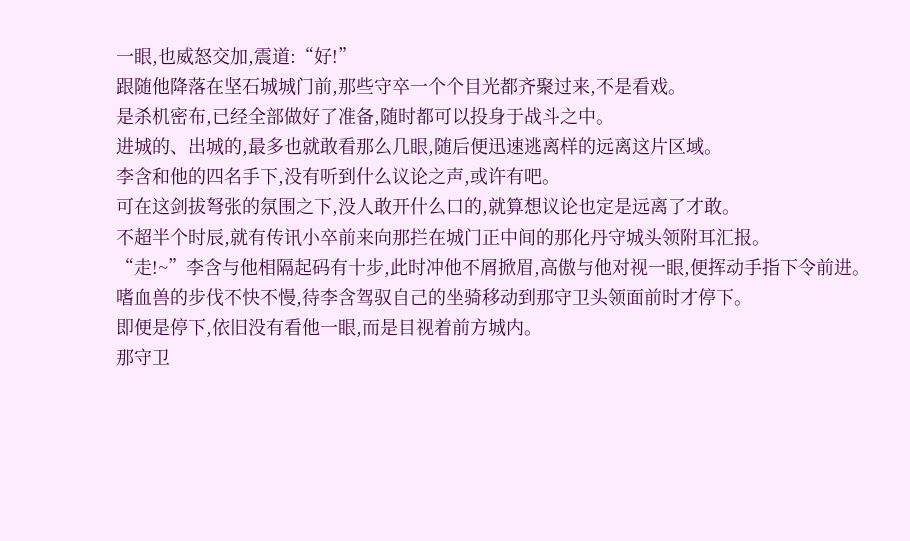一眼,也威怒交加,震道:“好!”
跟随他降落在坚石城城门前,那些守卒一个个目光都齐聚过来,不是看戏。
是杀机密布,已经全部做好了准备,随时都可以投身于战斗之中。
进城的、出城的,最多也就敢看那么几眼,随后便迅速逃离样的远离这片区域。
李含和他的四名手下,没有听到什么议论之声,或许有吧。
可在这剑拔弩张的氛围之下,没人敢开什么口的,就算想议论也定是远离了才敢。
不超半个时辰,就有传讯小卒前来向那拦在城门正中间的那化丹守城头领附耳汇报。
“走!~”李含与他相隔起码有十步,此时冲他不屑掀眉,高傲与他对视一眼,便挥动手指下令前进。
嗜血兽的步伐不快不慢,待李含驾驭自己的坐骑移动到那守卫头领面前时才停下。
即便是停下,依旧没有看他一眼,而是目视着前方城内。
那守卫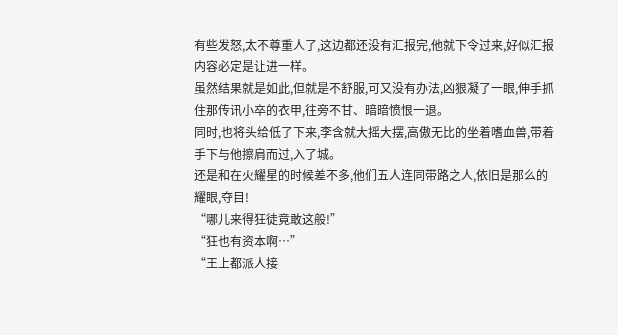有些发怒,太不尊重人了,这边都还没有汇报完,他就下令过来,好似汇报内容必定是让进一样。
虽然结果就是如此,但就是不舒服,可又没有办法,凶狠凝了一眼,伸手抓住那传讯小卒的衣甲,往旁不甘、暗暗愤恨一退。
同时,也将头给低了下来,李含就大摇大摆,高傲无比的坐着嗜血兽,带着手下与他擦肩而过,入了城。
还是和在火耀星的时候差不多,他们五人连同带路之人,依旧是那么的耀眼,夺目!
“哪儿来得狂徒竟敢这般!”
“狂也有资本啊…”
“王上都派人接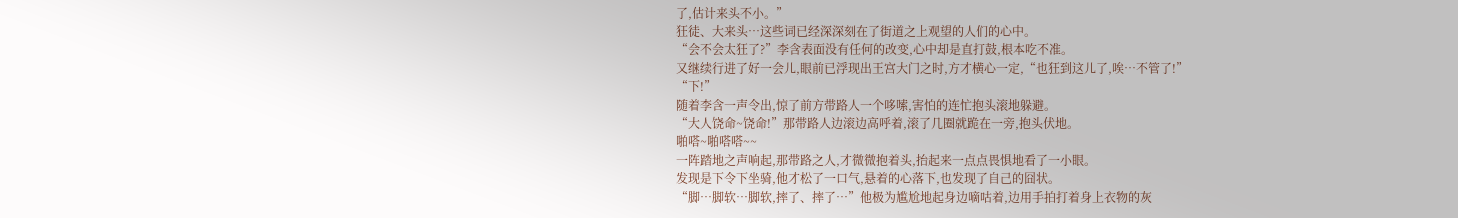了,估计来头不小。”
狂徒、大来头…这些词已经深深刻在了街道之上观望的人们的心中。
“会不会太狂了?”李含表面没有任何的改变,心中却是直打鼓,根本吃不准。
又继续行进了好一会儿,眼前已浮现出王宫大门之时,方才横心一定,“也狂到这儿了,唉…不管了!”
“下!”
随着李含一声令出,惊了前方带路人一个哆嗦,害怕的连忙抱头滚地躲避。
“大人饶命~饶命!”那带路人边滚边高呼着,滚了几圈就跪在一旁,抱头伏地。
啪嗒~啪嗒嗒~~
一阵踏地之声响起,那带路之人,才微微抱着头,抬起来一点点畏惧地看了一小眼。
发现是下令下坐骑,他才松了一口气,悬着的心落下,也发现了自己的囧状。
“脚…脚软…脚软,摔了、摔了…”他极为尴尬地起身边嘀咕着,边用手拍打着身上衣物的灰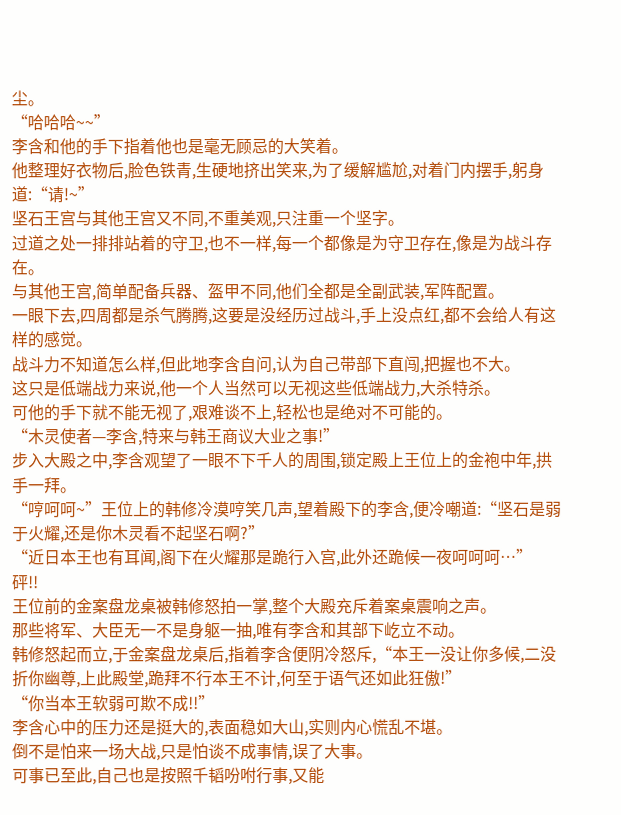尘。
“哈哈哈~~”
李含和他的手下指着他也是毫无顾忌的大笑着。
他整理好衣物后,脸色铁青,生硬地挤出笑来,为了缓解尴尬,对着门内摆手,躬身道:“请!~”
坚石王宫与其他王宫又不同,不重美观,只注重一个坚字。
过道之处一排排站着的守卫,也不一样,每一个都像是为守卫存在,像是为战斗存在。
与其他王宫,简单配备兵器、盔甲不同,他们全都是全副武装,军阵配置。
一眼下去,四周都是杀气腾腾,这要是没经历过战斗,手上没点红,都不会给人有这样的感觉。
战斗力不知道怎么样,但此地李含自问,认为自己带部下直闯,把握也不大。
这只是低端战力来说,他一个人当然可以无视这些低端战力,大杀特杀。
可他的手下就不能无视了,艰难谈不上,轻松也是绝对不可能的。
“木灵使者—李含,特来与韩王商议大业之事!”
步入大殿之中,李含观望了一眼不下千人的周围,锁定殿上王位上的金袍中年,拱手一拜。
“哼呵呵~”王位上的韩修冷漠哼笑几声,望着殿下的李含,便冷嘲道:“坚石是弱于火耀,还是你木灵看不起坚石啊?”
“近日本王也有耳闻,阁下在火耀那是跪行入宫,此外还跪候一夜呵呵呵…”
砰!!
王位前的金案盘龙桌被韩修怒拍一掌,整个大殿充斥着案桌震响之声。
那些将军、大臣无一不是身躯一抽,唯有李含和其部下屹立不动。
韩修怒起而立,于金案盘龙桌后,指着李含便阴冷怒斥,“本王一没让你多候,二没折你幽尊,上此殿堂,跪拜不行本王不计,何至于语气还如此狂傲!”
“你当本王软弱可欺不成!!”
李含心中的压力还是挺大的,表面稳如大山,实则内心慌乱不堪。
倒不是怕来一场大战,只是怕谈不成事情,误了大事。
可事已至此,自己也是按照千韬吩咐行事,又能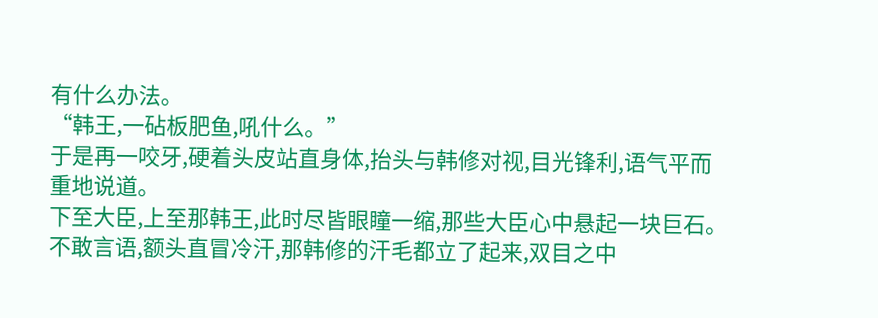有什么办法。
“韩王,一砧板肥鱼,吼什么。”
于是再一咬牙,硬着头皮站直身体,抬头与韩修对视,目光锋利,语气平而重地说道。
下至大臣,上至那韩王,此时尽皆眼瞳一缩,那些大臣心中悬起一块巨石。
不敢言语,额头直冒冷汗,那韩修的汗毛都立了起来,双目之中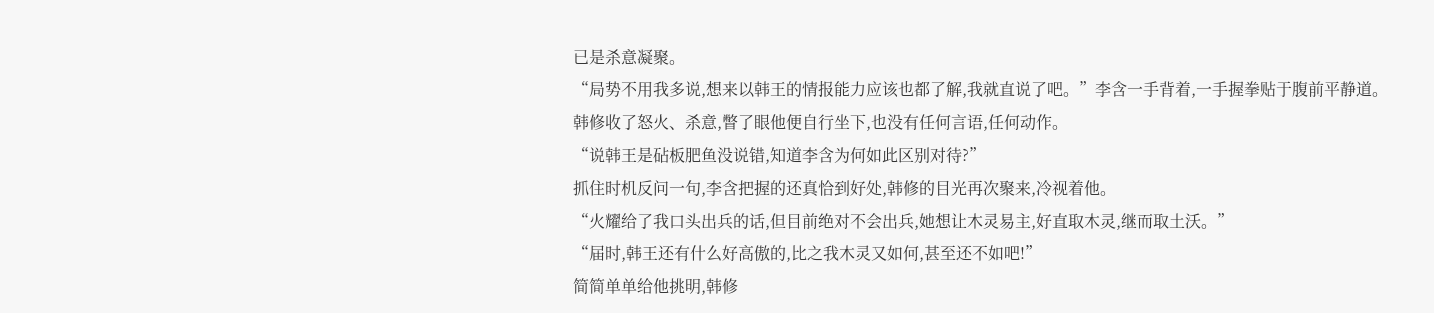已是杀意凝聚。
“局势不用我多说,想来以韩王的情报能力应该也都了解,我就直说了吧。”李含一手背着,一手握拳贴于腹前平静道。
韩修收了怒火、杀意,瞥了眼他便自行坐下,也没有任何言语,任何动作。
“说韩王是砧板肥鱼没说错,知道李含为何如此区别对待?”
抓住时机反问一句,李含把握的还真恰到好处,韩修的目光再次聚来,冷视着他。
“火耀给了我口头出兵的话,但目前绝对不会出兵,她想让木灵易主,好直取木灵,继而取土沃。”
“届时,韩王还有什么好高傲的,比之我木灵又如何,甚至还不如吧!”
简简单单给他挑明,韩修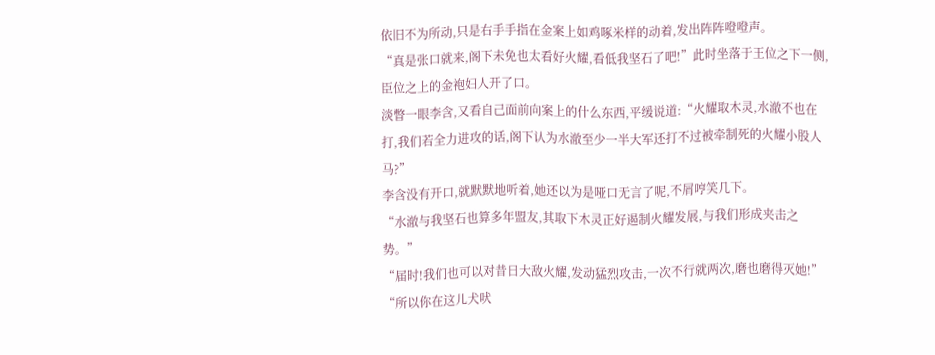依旧不为所动,只是右手手指在金案上如鸡啄米样的动着,发出阵阵噔噔声。
“真是张口就来,阁下未免也太看好火耀,看低我坚石了吧!”此时坐落于王位之下一侧,臣位之上的金袍妇人开了口。
淡瞥一眼李含,又看自己面前向案上的什么东西,平缓说道:“火耀取木灵,水澈不也在打,我们若全力进攻的话,阁下认为水澈至少一半大军还打不过被牵制死的火耀小股人马?”
李含没有开口,就默默地听着,她还以为是哑口无言了呢,不屑哼笑几下。
“水澈与我坚石也算多年盟友,其取下木灵正好遏制火耀发展,与我们形成夹击之势。”
“届时!我们也可以对昔日大敌火耀,发动猛烈攻击,一次不行就两次,磨也磨得灭她!”
“所以你在这儿犬吠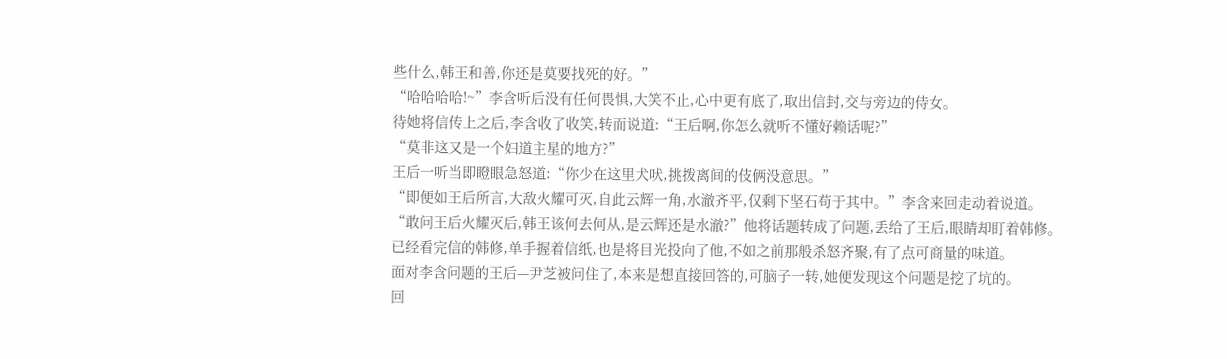些什么,韩王和善,你还是莫要找死的好。”
“哈哈哈哈!~”李含听后没有任何畏惧,大笑不止,心中更有底了,取出信封,交与旁边的侍女。
待她将信传上之后,李含收了收笑,转而说道:“王后啊,你怎么就听不懂好赖话呢?”
“莫非这又是一个妇道主星的地方?”
王后一听当即瞪眼急怒道:“你少在这里犬吠,挑拨离间的伎俩没意思。”
“即便如王后所言,大敌火耀可灭,自此云辉一角,水澈齐平,仅剩下坚石苟于其中。”李含来回走动着说道。
“敢问王后火耀灭后,韩王该何去何从,是云辉还是水澈?”他将话题转成了问题,丢给了王后,眼睛却盯着韩修。
已经看完信的韩修,单手握着信纸,也是将目光投向了他,不如之前那般杀怒齐聚,有了点可商量的味道。
面对李含问题的王后—尹芝被问住了,本来是想直接回答的,可脑子一转,她便发现这个问题是挖了坑的。
回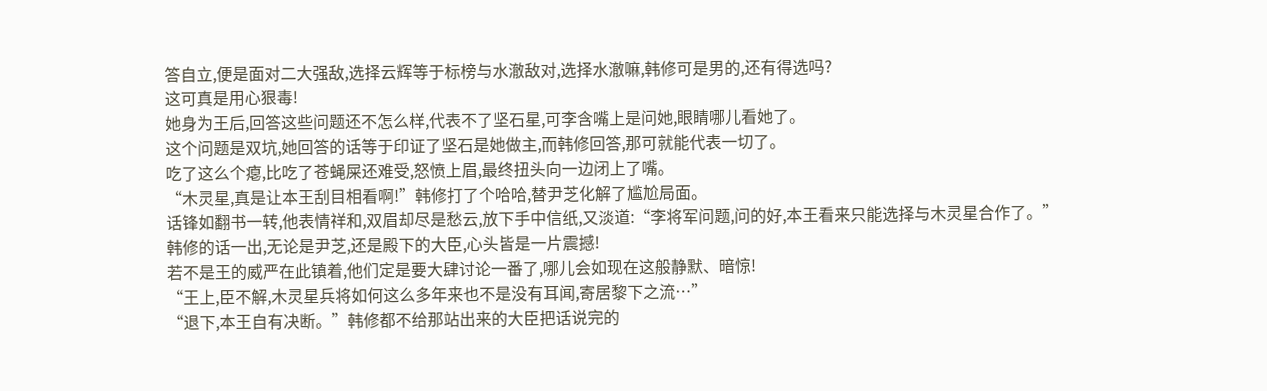答自立,便是面对二大强敌,选择云辉等于标榜与水澈敌对,选择水澈嘛,韩修可是男的,还有得选吗?
这可真是用心狠毒!
她身为王后,回答这些问题还不怎么样,代表不了坚石星,可李含嘴上是问她,眼睛哪儿看她了。
这个问题是双坑,她回答的话等于印证了坚石是她做主,而韩修回答,那可就能代表一切了。
吃了这么个瘪,比吃了苍蝇屎还难受,怒愤上眉,最终扭头向一边闭上了嘴。
“木灵星,真是让本王刮目相看啊!”韩修打了个哈哈,替尹芝化解了尴尬局面。
话锋如翻书一转,他表情祥和,双眉却尽是愁云,放下手中信纸,又淡道:“李将军问题,问的好,本王看来只能选择与木灵星合作了。”
韩修的话一出,无论是尹芝,还是殿下的大臣,心头皆是一片震撼!
若不是王的威严在此镇着,他们定是要大肆讨论一番了,哪儿会如现在这般静默、暗惊!
“王上,臣不解,木灵星兵将如何这么多年来也不是没有耳闻,寄居黎下之流…”
“退下,本王自有决断。”韩修都不给那站出来的大臣把话说完的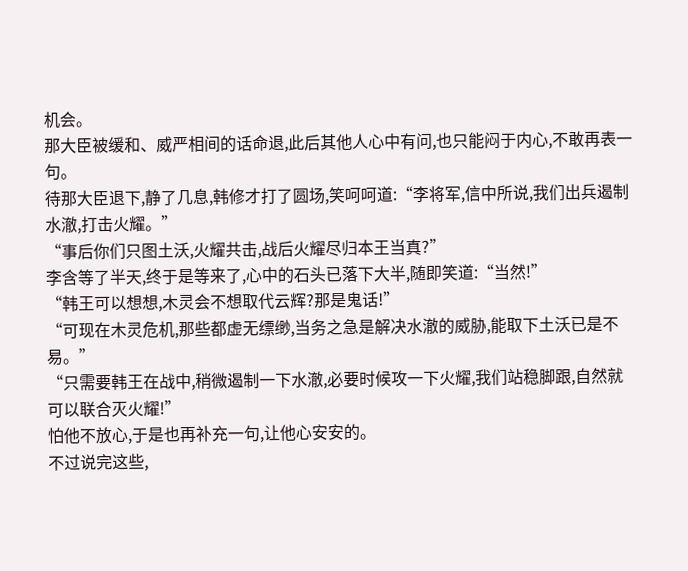机会。
那大臣被缓和、威严相间的话命退,此后其他人心中有问,也只能闷于内心,不敢再表一句。
待那大臣退下,静了几息,韩修才打了圆场,笑呵呵道:“李将军,信中所说,我们出兵遏制水澈,打击火耀。”
“事后你们只图土沃,火耀共击,战后火耀尽归本王当真?”
李含等了半天,终于是等来了,心中的石头已落下大半,随即笑道:“当然!”
“韩王可以想想,木灵会不想取代云辉?那是鬼话!”
“可现在木灵危机,那些都虚无缥缈,当务之急是解决水澈的威胁,能取下土沃已是不易。”
“只需要韩王在战中,稍微遏制一下水澈,必要时候攻一下火耀,我们站稳脚跟,自然就可以联合灭火耀!”
怕他不放心,于是也再补充一句,让他心安安的。
不过说完这些,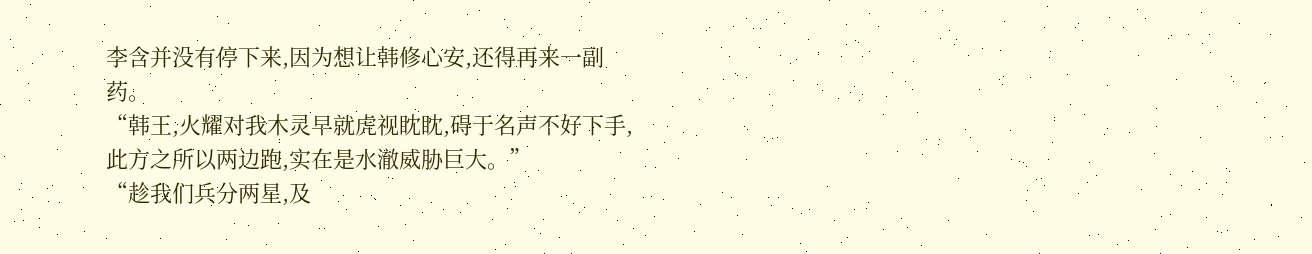李含并没有停下来,因为想让韩修心安,还得再来一副药。
“韩王,火耀对我木灵早就虎视眈眈,碍于名声不好下手,此方之所以两边跑,实在是水澈威胁巨大。”
“趁我们兵分两星,及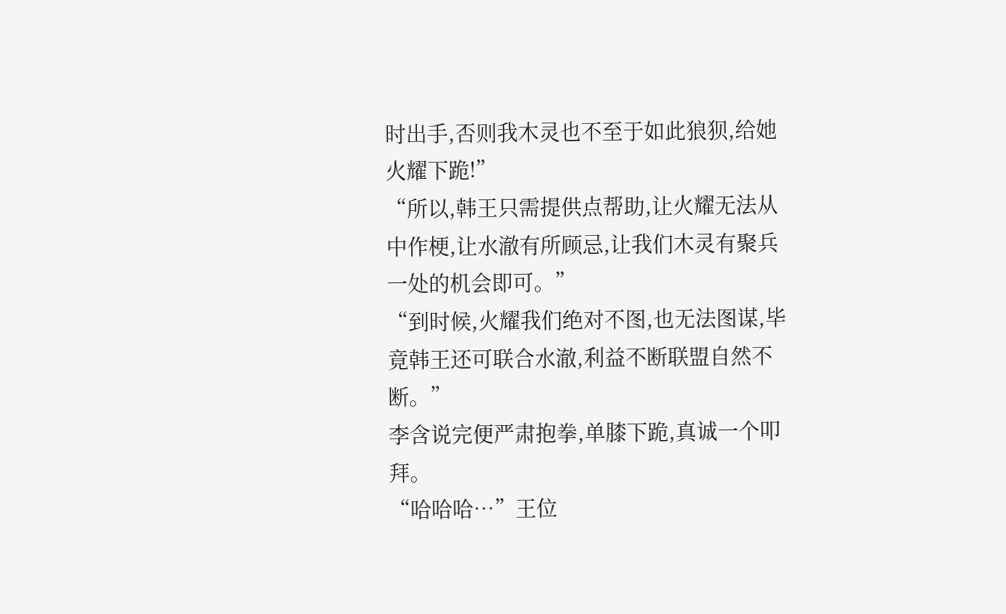时出手,否则我木灵也不至于如此狼狈,给她火耀下跪!”
“所以,韩王只需提供点帮助,让火耀无法从中作梗,让水澈有所顾忌,让我们木灵有聚兵一处的机会即可。”
“到时候,火耀我们绝对不图,也无法图谋,毕竟韩王还可联合水澈,利益不断联盟自然不断。”
李含说完便严肃抱拳,单膝下跪,真诚一个叩拜。
“哈哈哈…”王位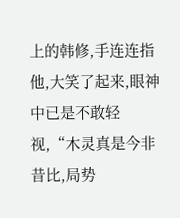上的韩修,手连连指他,大笑了起来,眼神中已是不敢轻视,“木灵真是今非昔比,局势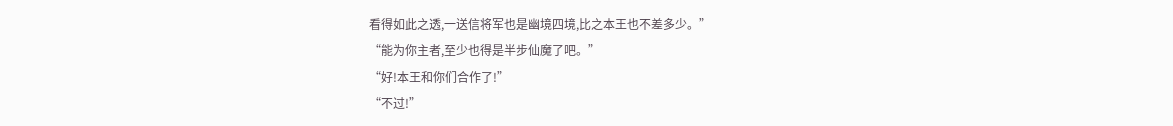看得如此之透,一送信将军也是幽境四境,比之本王也不差多少。”
“能为你主者,至少也得是半步仙魔了吧。”
“好!本王和你们合作了!”
“不过!”